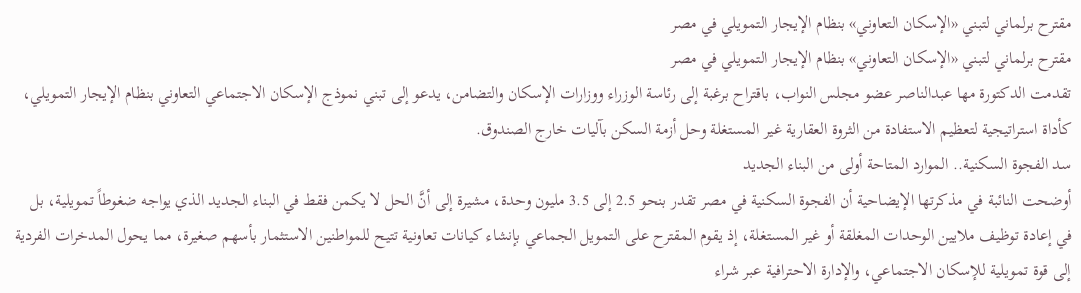مقترح برلماني لتبني «الإسكان التعاوني» بنظام الإيجار التمويلي في مصر
مقترح برلماني لتبني «الإسكان التعاوني» بنظام الإيجار التمويلي في مصر
تقدمت الدكتورة مها عبدالناصر عضو مجلس النواب، باقتراح برغبة إلى رئاسة الوزراء ووزارات الإسكان والتضامن، يدعو إلى تبني نموذج الإسكان الاجتماعي التعاوني بنظام الإيجار التمويلي، كأداة استراتيجية لتعظيم الاستفادة من الثروة العقارية غير المستغلة وحل أزمة السكن بآليات خارج الصندوق.
سد الفجوة السكنية.. الموارد المتاحة أولى من البناء الجديد
أوضحت النائبة في مذكرتها الإيضاحية أن الفجوة السكنية في مصر تقدر بنحو 2.5 إلى 3.5 مليون وحدة، مشيرة إلى أنَّ الحل لا يكمن فقط في البناء الجديد الذي يواجه ضغوطاً تمويلية، بل في إعادة توظيف ملايين الوحدات المغلقة أو غير المستغلة، إذ يقوم المقترح على التمويل الجماعي بإنشاء كيانات تعاونية تتيح للمواطنين الاستثمار بأسهم صغيرة، مما يحول المدخرات الفردية إلى قوة تمويلية للإسكان الاجتماعي، والإدارة الاحترافية عبر شراء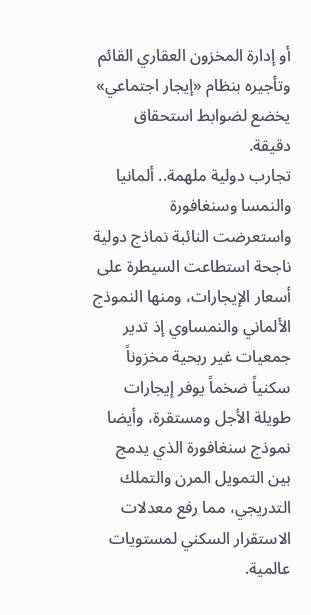أو إدارة المخزون العقاري القائم وتأجيره بنظام «إيجار اجتماعي» يخضع لضوابط استحقاق دقيقة.
تجارب دولية ملهمة.. ألمانيا والنمسا وسنغافورة
واستعرضت النائبة نماذج دولية ناجحة استطاعت السيطرة على أسعار الإيجارات، ومنها النموذج الألماني والنمساوي إذ تدير جمعيات غير ربحية مخزوناً سكنياً ضخماً يوفر إيجارات طويلة الأجل ومستقرة، وأيضا نموذج سنغافورة الذي يدمج بين التمويل المرن والتملك التدريجي، مما رفع معدلات الاستقرار السكني لمستويات عالمية.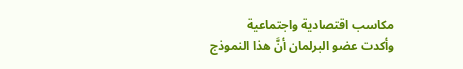مكاسب اقتصادية واجتماعية
وأكدت عضو البرلمان أنَّ هذا النموذج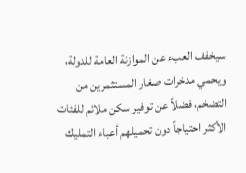سيخفف العبء عن الموازنة العامة للدولة، ويحمي مدخرات صغار المستثمرين من التضخم، فضلاً عن توفير سكن ملائم للفئات الأكثر احتياجاً دون تحميلهم أعباء التمليك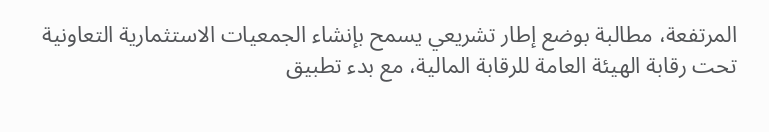المرتفعة، مطالبة بوضع إطار تشريعي يسمح بإنشاء الجمعيات الاستثمارية التعاونية تحت رقابة الهيئة العامة للرقابة المالية، مع بدء تطبيق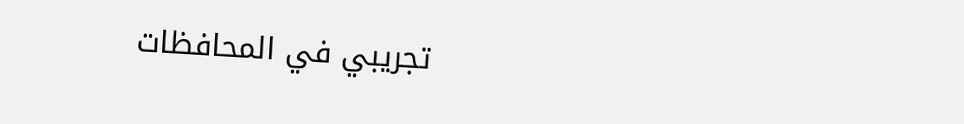تجريبي في المحافظات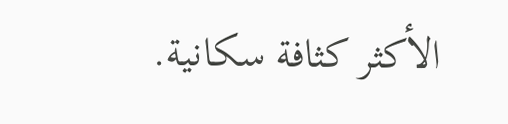الأكثر كثافة سكانية.